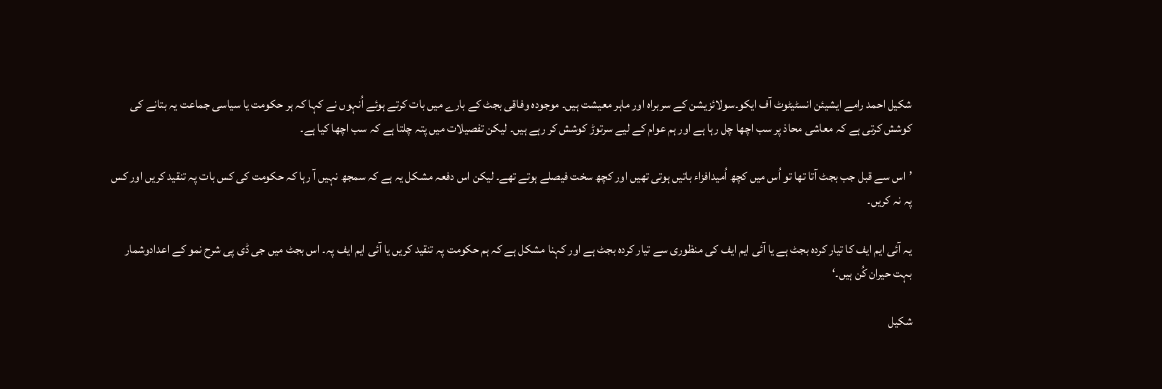شکیل احمد رامے ایشیئن انسٹیٹوٹ آف ایکو۔سولائزیشن کے سربراہ اور ماہر معیشت ہیں۔ موجودہ وفاقی بجٹ کے بارے میں بات کرتے ہوئے اُنہوں نے کہا کہ ہر حکومت یا سیاسی جماعت یہ بتانے کی کوشش کرتی ہے کہ معاشی محاذ پر سب اچھا چل رہا ہے اور ہم عوام کے لیے سرتوڑ کوشش کر رہے ہیں۔ لیکن تفصیلات میں پتہ چلتا ہے کہ سب اچھا کیا ہے۔

’اس سے قبل جب بجٹ آتا تھا تو اُس میں کچھ اُمیدافزاء باتیں ہوتی تھیں اور کچھ سخت فیصلے ہوتے تھے۔ لیکن اس دفعہ مشکل یہ ہے کہ سمجھ نہیں آ رہا کہ حکومت کی کس بات پہ تنقید کریں اور کس پہ نہ کریں۔

یہ آئی ایم ایف کا تیار کردہ بجٹ ہے یا آئی ایم ایف کی منظوری سے تیار کردہ بجٹ ہے اور کہنا مشکل ہے کہ ہم حکومت پہ تنقید کریں یا آئی ایم ایف پہ۔ اس بجٹ میں جی ڈی پی شرح نمو کے اعدادوشمار  بہت حیران کُن ہیں۔‘

شکیل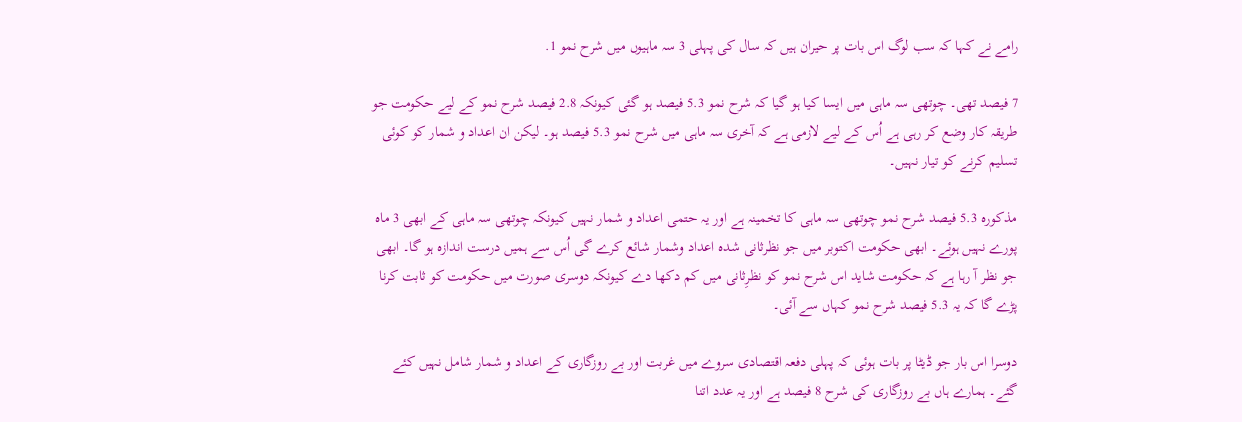رامے نے کہا کہ سب لوگ اس بات پر حیران ہیں کہ سال کی پہلی 3 سہ ماہیوں میں شرح نمو 1.

7 فیصد تھی۔ چوتھی سہ ماہی میں ایسا کیا ہو گیا کہ شرح نمو 5.3 فیصد ہو گئی کیونکہ 2.8 فیصد شرح نمو کے لیے حکومت جو طریقہ کار وضع کر رہی ہے اُس کے لیے لازمی ہے کہ آخری سہ ماہی میں شرح نمو 5.3 فیصد ہو۔ لیکن ان اعداد و شمار کو کوئی تسلیم کرنے کو تیار نہیں۔

مذکورہ 5.3 فیصد شرح نمو چوتھی سہ ماہی کا تخمینہ ہے اور یہ حتمی اعداد و شمار نہیں کیونکہ چوتھی سہ ماہی کے ابھی 3 ماہ پورے نہیں ہوئے۔ ابھی حکومت اکتوبر میں جو نظرثانی شدہ اعداد وشمار شائع کرے گی اُس سے ہمیں درست اندازہ ہو گا۔ ابھی جو نظر آ رہا ہے کہ حکومت شاید اس شرح نمو کو نظرِثانی میں کم دکھا دے کیونکہ دوسری صورت میں حکومت کو ثابت کرنا پڑے گا کہ یہ 5.3 فیصد شرح نمو کہاں سے آئی۔

دوسرا اس بار جو ڈیٹا پر بات ہوئی کہ پہلی دفعہ اقتصادی سروے میں غربت اور بے روزگاری کے اعداد و شمار شامل نہیں کئے گئے۔ ہمارے ہاں بے روزگاری کی شرح 8 فیصد ہے اور یہ عدد اتنا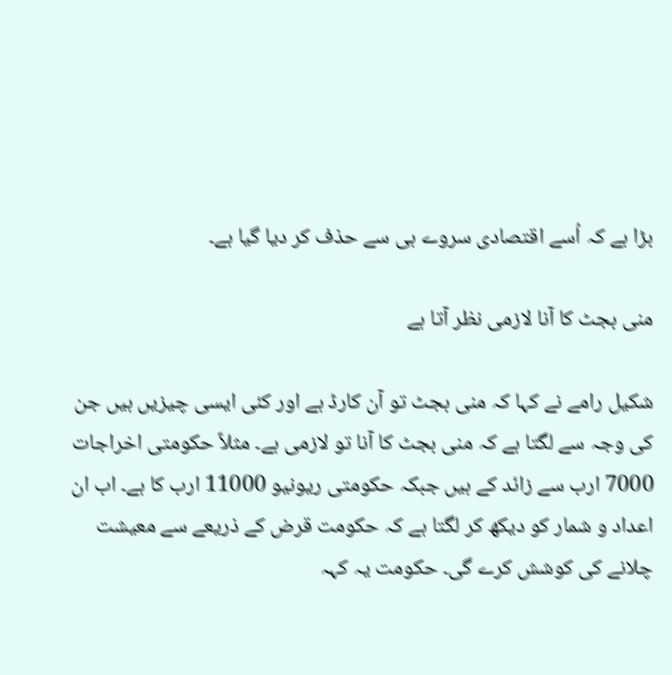بڑا ہے کہ اُسے اقتصادی سروے ہی سے حذف کر دیا گیا ہے۔

منی بجٹ کا آنا لازمی نظر آتا ہے

شکیل رامے نے کہا کہ منی بجٹ تو آن کارڈ ہے اور کئی ایسی چیزیں ہیں جن کی وجہ سے لگتا ہے کہ منی بجٹ کا آنا تو لازمی ہے۔ مثلاً حکومتی اخراجات 7000 ارب سے زائد کے ہیں جبکہ حکومتی ریونیو 11000 ارب کا ہے۔ اب ان اعداد و شمار کو دیکھ کر لگتا ہے کہ حکومت قرض کے ذریعے سے معیشت چلانے کی کوشش کرے گی۔ حکومت یہ کہہ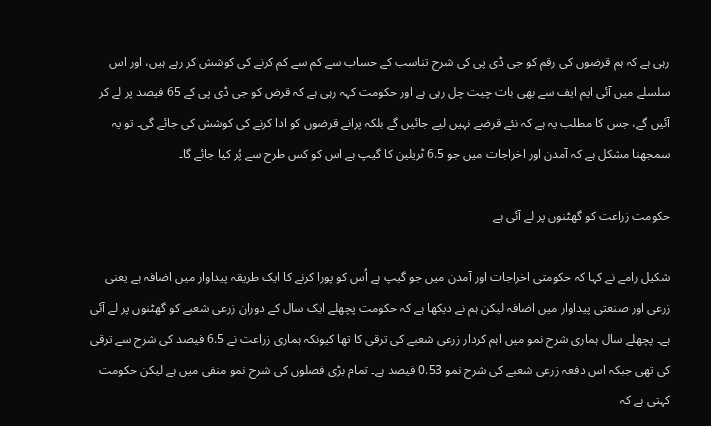رہی ہے کہ ہم قرضوں کی رقم کو جی ڈی پی کی شرح تناسب کے حساب سے کم سے کم کرنے کی کوشش کر رہے ہیں، اور اس سلسلے میں آئی ایم ایف سے بھی بات چیت چل رہی ہے اور حکومت کہہ رہی ہے کہ قرض کو جی ڈی پی کے 65 فیصد پر لے کر آئیں گے، جس کا مطلب یہ ہے کہ نئے قرضے نہیں لیے جائیں گے بلکہ پرانے قرضوں کو ادا کرنے کی کوشش کی جائے گی۔ تو یہ سمجھنا مشکل ہے کہ آمدن اور اخراجات میں جو 6.5 ٹریلین کا گیپ ہے اس کو کس طرح سے پُر کیا جائے گا۔

حکومت زراعت کو گھٹنوں پر لے آئی ہے

شکیل رامے نے کہا کہ حکومتی اخراجات اور آمدن میں جو گیپ ہے اُس کو پورا کرنے کا ایک طریقہ پیداوار میں اضافہ ہے یعنی زرعی اور صنعتی پیداوار میں اضافہ لیکن ہم نے دیکھا ہے کہ حکومت پچھلے ایک سال کے دوران زرعی شعبے کو گھٹنوں پر لے آئی ہے۔ پچھلے سال ہماری شرح نمو میں اہم کردار زرعی شعبے کی ترقی کا تھا کیونکہ ہماری زراعت نے 6.5 فیصد کی شرح سے ترقی کی تھی جبکہ اس دفعہ زرعی شعبے کی شرح نمو 0.53 فیصد ہے۔ تمام بڑی فصلوں کی شرح نمو منفی میں ہے لیکن حکومت کہتی ہے کہ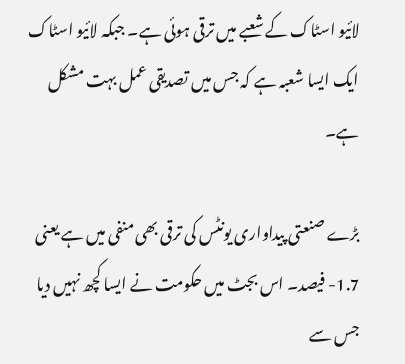لائیو اسٹاک کے شعبے میں ترقی ہوئی ہے۔ جبکہ لائیو اسٹاک ایک ایسا شعبہ ہے کہ جس میں تصدیقی عمل بہت مشکل ہے۔

بڑے صنعتی پیداواری یونٹس کی ترقی بھی منفی میں ہے یعنی 1.7- فیصد۔ اس بجٹ میں حکومت نے ایسا کچھ نہیں دیا جس سے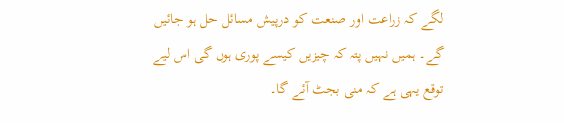لگے کہ زراعت اور صنعت کو درپیش مسائل حل ہو جائیں گے۔ ہمیں نہیں پتہ کہ چیزیں کیسے پوری ہوں گی اس لیے توقع یہی ہے کہ منی بجٹ آئے گا۔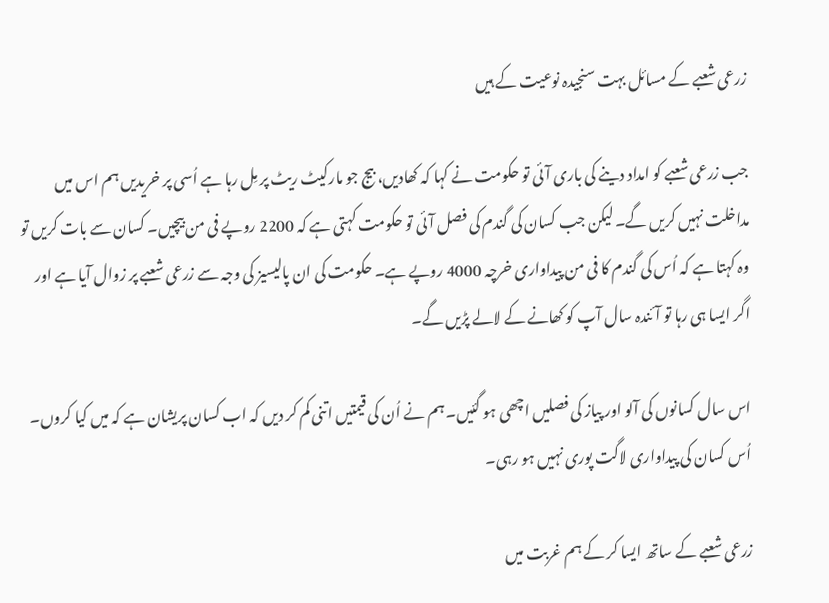زرعی شعبے کے مسائل بہت سنجیدہ نوعیت کے ہیں

جب زرعی شعبے کو امداد دینے کی باری آئی تو حکومت نے کہا کہ کھادیں، بیج جو مارکیٹ ریٹ پر مِل رہا ہے اُسی پر خریدیں ہم اس میں مداخلت نہیں کریں گے۔ لیکن جب کسان کی گندم کی فصل آئی تو حکومت کہتی ہے کہ 2200 روپے فی من بیچیں۔ کسان سے بات کریں تو وہ کہتا ہے کہ اُس کی گندم کا فی من پیداواری خرچہ 4000 روپے ہے۔ حکومت کی ان پالیسیز کی وجہ سے زرعی شعبے پر زوال آیا ہے اور اگر ایسا ہی رہا تو آئندہ سال آپ کو کھانے کے لالے پڑیں گے۔

اس سال کسانوں کی آلو اور پیاز کی فصلیں اچھی ہو گئیں۔ ہم نے اُن کی قیمتیں اتنی کم کر دیں کہ اب کسان پریشان ہے کہ میں کیا کروں۔ اُس کسان کی پیداواری لاگت پوری نہیں ہو رہی۔

زرعی شعبے کے ساتھ ایسا کر کے ہم غربت میں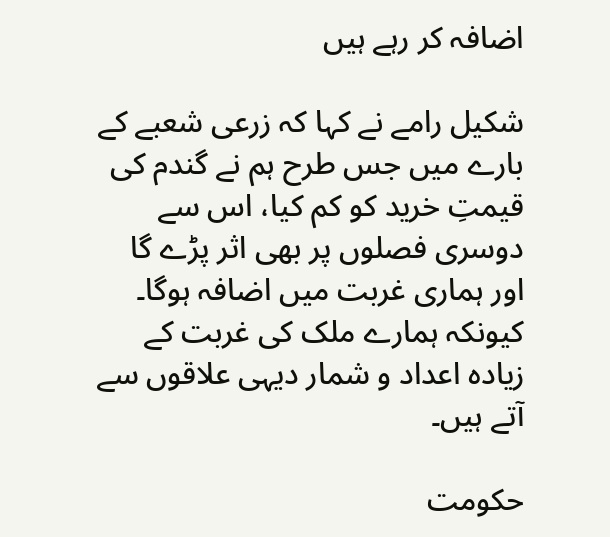اضافہ کر رہے ہیں

شکیل رامے نے کہا کہ زرعی شعبے کے بارے میں جس طرح ہم نے گندم کی قیمتِ خرید کو کم کیا، اس سے دوسری فصلوں پر بھی اثر پڑے گا اور ہماری غربت میں اضافہ ہوگا۔ کیونکہ ہمارے ملک کی غربت کے زیادہ اعداد و شمار دیہی علاقوں سے آتے ہیں۔

حکومت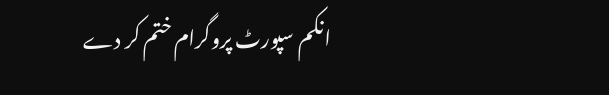انکم سپورٹ پروگرام ختم کر دے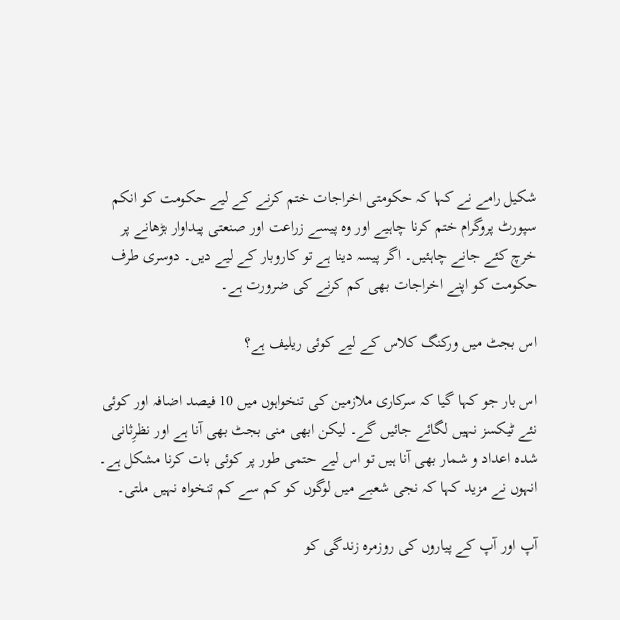شکیل رامے نے کہا کہ حکومتی اخراجات ختم کرنے کے لیے حکومت کو انکم سپورٹ پروگرام ختم کرنا چاہیے اور وہ پیسے زراعت اور صنعتی پیداوار بڑھانے پر خرچ کئے جانے چاہئیں۔ اگر پیسہ دینا ہے تو کاروبار کے لیے دیں۔ دوسری طرف حکومت کو اپنے اخراجات بھی کم کرنے کی ضرورت ہے۔

اس بجٹ میں ورکنگ کلاس کے لیے کوئی ریلیف ہے؟

اس بار جو کہا گیا کہ سرکاری ملازمین کی تنخواہوں میں 10 فیصد اضافہ اور کوئی نئے ٹیکسز نہیں لگائے جائیں گے۔ لیکن ابھی منی بجٹ بھی آنا ہے اور نظرِثانی شدہ اعداد و شمار بھی آنا ہیں تو اس لیے حتمی طور پر کوئی بات کرنا مشکل ہے۔ انہوں نے مزید کہا کہ نجی شعبے میں لوگوں کو کم سے کم تنخواہ نہیں ملتی۔

آپ اور آپ کے پیاروں کی روزمرہ زندگی کو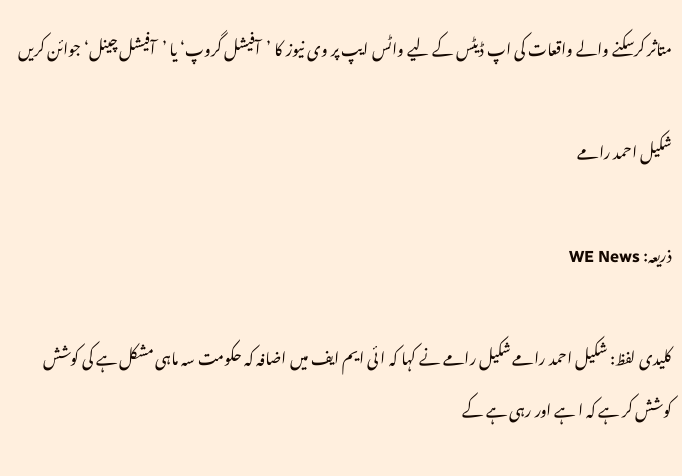متاثر کرسکنے والے واقعات کی اپ ڈیٹس کے لیے واٹس ایپ پر وی نیوز کا ’آفیشل گروپ‘ یا ’آفیشل چینل‘ جوائن کریں

شکیل احمد رامے

ذریعہ: WE News

کلیدی لفظ: شکیل احمد رامے شکیل رامے نے کہا کہ ا ئی ایم ایف میں اضافہ کہ حکومت سہ ماہی مشکل ہے کی کوشش کوشش کر ہے کہ ا ہے اور رہی ہے کے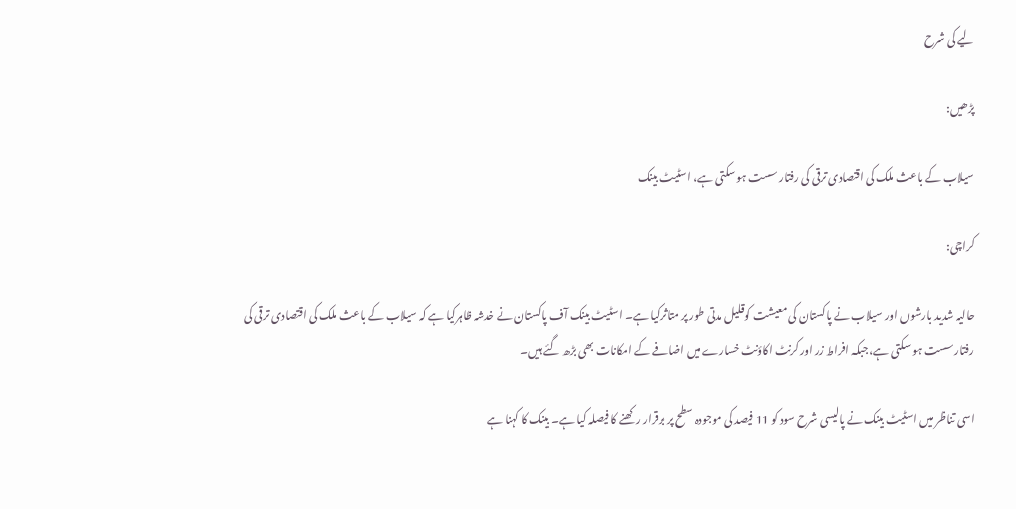لیے کی شرح

پڑھیں:

سیلاب کے باعث ملک کی اقتصادی ترقی کی رفتار سست ہو سکتی ہے، اسٹیٹ بینک

کراچی:

حالیہ شدید بارشوں اور سیلاب نے پاکستان کی معیشت کوقلیل مدتی طور پر متاثرکیا ہے۔ اسٹیٹ بینک آف پاکستان نے خدشہ ظاہرکیا ہے کہ سیلاب کے باعث ملک کی اقتصادی ترقی کی رفتارسست ہو سکتی ہے،جبکہ افراط زر اور کرنٹ اکاؤنٹ خسارے میں اضافے کے امکانات بھی بڑھ گئے ہیں۔

اسی تناظر میں اسٹیٹ بینک نے پالیسی شرح سود کو 11 فیصد کی موجودہ سطح پر برقرار رکھنے کا فیصلہ کیا ہے۔ بینک کا کہنا ہے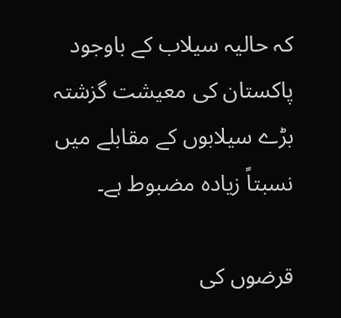کہ حالیہ سیلاب کے باوجود پاکستان کی معیشت گزشتہ بڑے سیلابوں کے مقابلے میں نسبتاً زیادہ مضبوط ہے۔

قرضوں کی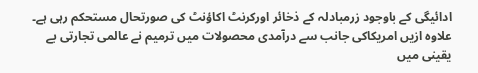ادائیگی کے باوجود زرمبادلہ کے ذخائر اورکرنٹ اکاؤنٹ کی صورتحال مستحکم رہی ہے۔ علاوہ ازیں امریکاکی جانب سے درآمدی محصولات میں ترمیم نے عالمی تجارتی بے یقینی میں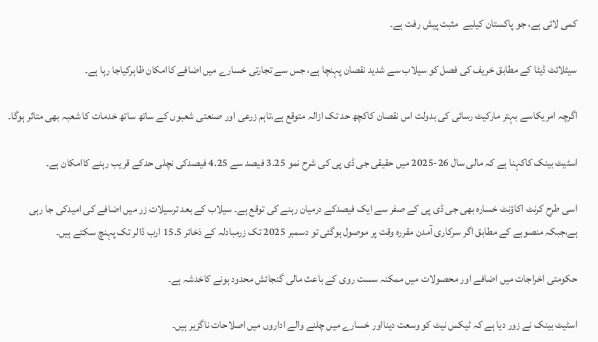کمی لائی ہے، جو پاکستان کیلیے  مثبت پیش رفت ہے۔

سیٹلائٹ ڈیٹا کے مطابق خریف کی فصل کو سیلاب سے شدید نقصان پہنچا ہے، جس سے تجارتی خسارے میں اضافے کاامکان ظاہرکیاجا رہا ہے۔

اگرچہ امریکاسے بہتر مارکیٹ رسائی کی بدولت اس نقصان کاکچھ حد تک ازالہ متوقع ہے،تاہم زرعی اور صنعتی شعبوں کے ساتھ ساتھ خدمات کا شعبہ بھی متاثر ہوگا۔

اسٹیٹ بینک کاکہنا ہے کہ مالی سال 26-2025 میں حقیقی جی ڈی پی کی شرح نمو 3.25 فیصد سے 4.25 فیصدکی نچلی حدکے قریب رہنے کاامکان ہے۔

اسی طرح کرنٹ اکاؤنٹ خسارہ بھی جی ڈی پی کے صفر سے ایک فیصدکے درمیان رہنے کی توقع ہے۔ سیلاب کے بعد ترسیلات زر میں اضافے کی امیدکی جا رہی ہے،جبکہ منصوبے کے مطابق اگر سرکاری آمدن مقررہ وقت پر موصول ہوگئی تو دسمبر 2025 تک زرمبادلہ کے ذخائر 15.5 ارب ڈالر تک پہنچ سکتے ہیں۔

حکومتی اخراجات میں اضافے اور محصولات میں ممکنہ سست روی کے باعث مالی گنجائش محدود ہونے کاخدشہ ہے۔

اسٹیٹ بینک نے زور دیا ہے کہ ٹیکس نیٹ کو وسعت دینااور خسارے میں چلنے والے اداروں میں اصلاحات ناگزیر ہیں۔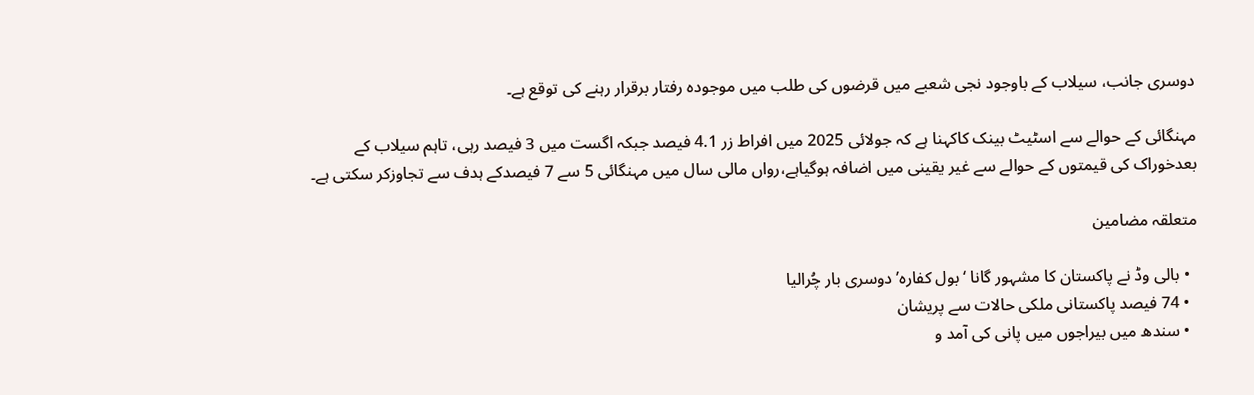دوسری جانب، سیلاب کے باوجود نجی شعبے میں قرضوں کی طلب میں موجودہ رفتار برقرار رہنے کی توقع ہے۔

مہنگائی کے حوالے سے اسٹیٹ بینک کاکہنا ہے کہ جولائی 2025 میں افراط زر 4.1 فیصد جبکہ اگست میں 3 فیصد رہی، تاہم سیلاب کے بعدخوراک کی قیمتوں کے حوالے سے غیر یقینی میں اضافہ ہوگیاہے،رواں مالی سال میں مہنگائی 5 سے 7 فیصدکے ہدف سے تجاوزکر سکتی ہے۔

متعلقہ مضامین

  • بالی وڈ نے پاکستان کا مشہور گانا ‘بول کفارہ’ دوسری بار چُرالیا
  • 74 فیصد پاکستانی ملکی حالات سے پریشان
  • سندھ میں بیراجوں میں پانی کی آمد و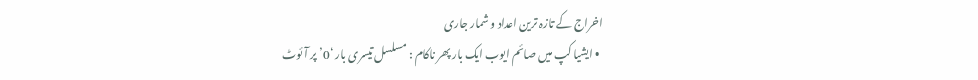اخراج کے تازہ ترین اعداد و شمار جاری
  • ایشیا کپ میں صائم ایوب ایک بار پھر ناکام : مسلسل تیسری بار ‘0’ پر آ ئوٹ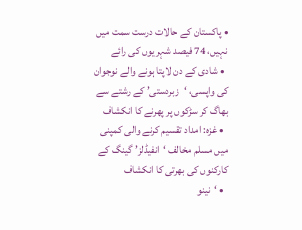• پاکستان کے حالات درست سمت میں نہیں، 74 فیصد شہریوں کی رائے
  • شادی کے دن لاپتا ہونے والے نوجوان کی واپسی، ‘زبردستی’ کے رشتے سے بھاگ کر سڑکوں پر پھرنے کا انکشاف
  • غزہ: امداد تقسیم کرنے والی کمپنی میں مسلم مخالف ‘انفیڈلز’ گینگ کے کارکنوں کی بھرتی کا انکشاف
  • ‘نینو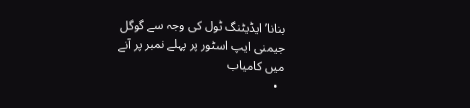بنانا’ ایڈیٹنگ ٹول کی وجہ سے گوگل جیمنی ایپ اسٹور پر پہلے نمبر پر آنے میں کامیاب
  •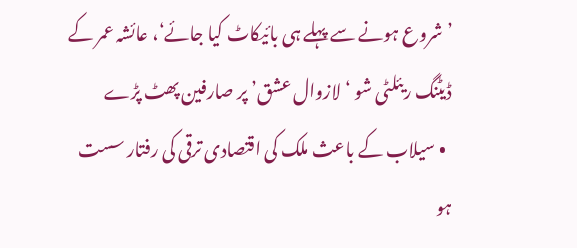’شروع ہونے سے پہلے ہی بائیکاٹ کیا جائے‘، عائشہ عمر کے ڈیٹنگ ریئلٹی شو ‘لازوال عشق’ پر صارفین پھٹ پڑے
  • سیلاب کے باعث ملک کی اقتصادی ترقی کی رفتار سست ہو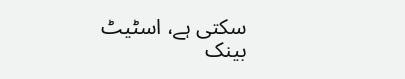سکتی ہے، اسٹیٹ بینک